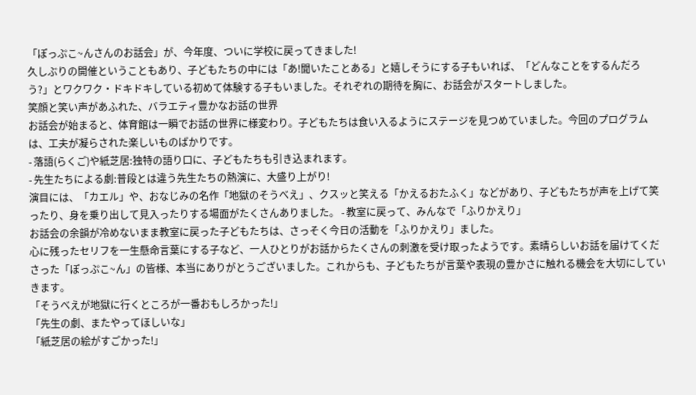「ぽっぷこ~んさんのお話会」が、今年度、ついに学校に戻ってきました!
久しぶりの開催ということもあり、子どもたちの中には「あ!聞いたことある」と嬉しそうにする子もいれば、「どんなことをするんだろう?」とワクワク・ドキドキしている初めて体験する子もいました。それぞれの期待を胸に、お話会がスタートしました。
笑顔と笑い声があふれた、バラエティ豊かなお話の世界
お話会が始まると、体育館は一瞬でお話の世界に様変わり。子どもたちは食い入るようにステージを見つめていました。今回のプログラムは、工夫が凝らされた楽しいものばかりです。
- 落語(らくご)や紙芝居:独特の語り口に、子どもたちも引き込まれます。
- 先生たちによる劇:普段とは違う先生たちの熱演に、大盛り上がり!
演目には、「カエル」や、おなじみの名作「地獄のそうべえ」、クスッと笑える「かえるおたふく」などがあり、子どもたちが声を上げて笑ったり、身を乗り出して見入ったりする場面がたくさんありました。 - 教室に戻って、みんなで「ふりかえり」
お話会の余韻が冷めないまま教室に戻った子どもたちは、さっそく今日の活動を「ふりかえり」ました。
心に残ったセリフを一生懸命言葉にする子など、一人ひとりがお話からたくさんの刺激を受け取ったようです。素晴らしいお話を届けてくださった「ぽっぷこ~ん」の皆様、本当にありがとうございました。これからも、子どもたちが言葉や表現の豊かさに触れる機会を大切にしていきます。
「そうべえが地獄に行くところが一番おもしろかった!」
「先生の劇、またやってほしいな」
「紙芝居の絵がすごかった!」